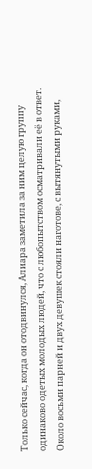Только сейчас, когда он отодвинулся, Алиара заметила за ним целую группу одинаково одетых молодых людей, что с любопытством осматривали её в ответ. Около восьми парней и двух девушек стояли наготове, с вытянутыми руками,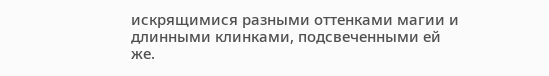искрящимися разными оттенками магии и длинными клинками, подсвеченными ей же.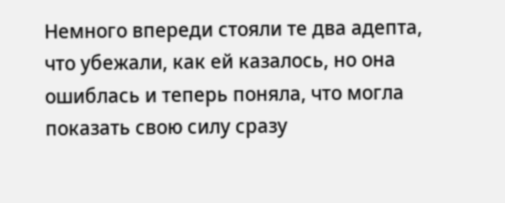Немного впереди стояли те два адепта, что убежали, как ей казалось, но она ошиблась и теперь поняла, что могла показать свою силу сразу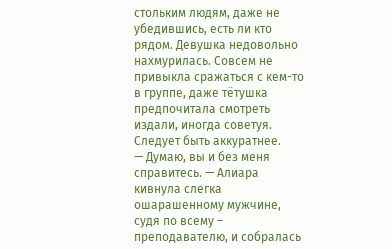стольким людям, даже не убедившись, есть ли кто рядом. Девушка недовольно нахмурилась. Совсем не привыкла сражаться с кем-то в группе, даже тётушка предпочитала смотреть издали, иногда советуя. Следует быть аккуратнее.
— Думаю, вы и без меня справитесь. — Алиара кивнула слегка ошарашенному мужчине, судя по всему – преподавателю, и собралась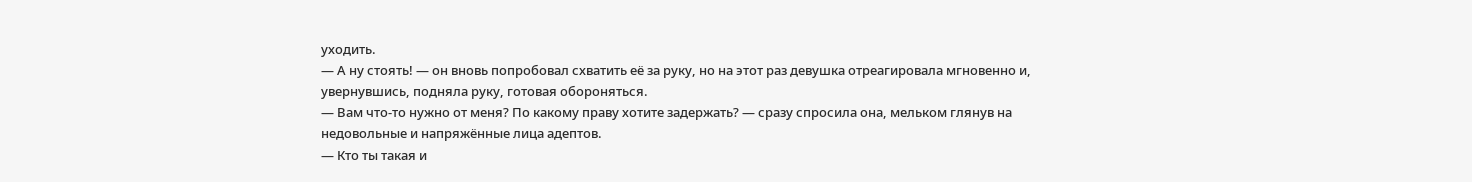уходить.
— А ну стоять! — он вновь попробовал схватить её за руку, но на этот раз девушка отреагировала мгновенно и, увернувшись, подняла руку, готовая обороняться.
— Вам что-то нужно от меня? По какому праву хотите задержать? — сразу спросила она, мельком глянув на недовольные и напряжённые лица адептов.
— Кто ты такая и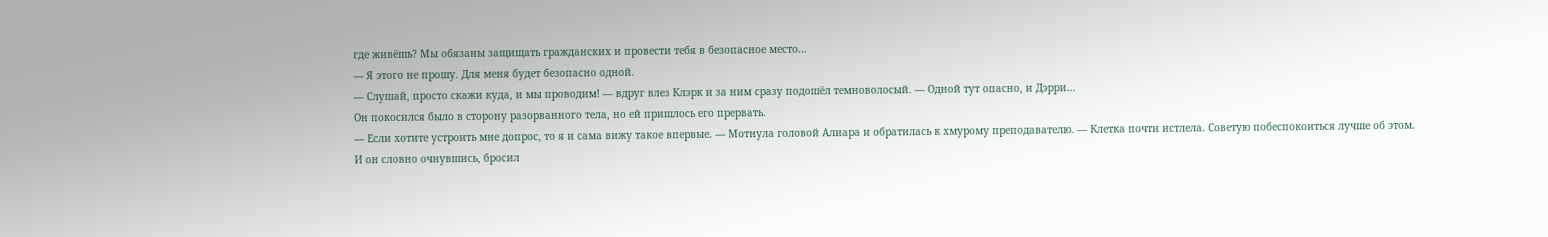где живёшь? Мы обязаны защищать гражданских и провести тебя в безопасное место…
— Я этого не прошу. Для меня будет безопасно одной.
— Слушай, просто скажи куда, и мы проводим! — вдруг влез Клэрк и за ним сразу подошёл темноволосый. — Одной тут опасно, и Дэрри…
Он покосился было в сторону разорванного тела, но ей пришлось его прервать.
— Если хотите устроить мне допрос, то я и сама вижу такое впервые. — Мотнула головой Алиара и обратилась к хмурому преподавателю. — Клетка почти истлела. Советую побеспокоиться лучше об этом.
И он словно очнувшись, бросил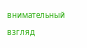внимательный взгляд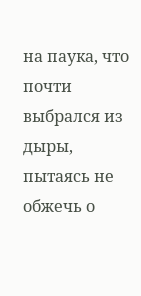на паука, что почти выбрался из дыры, пытаясь не обжечь о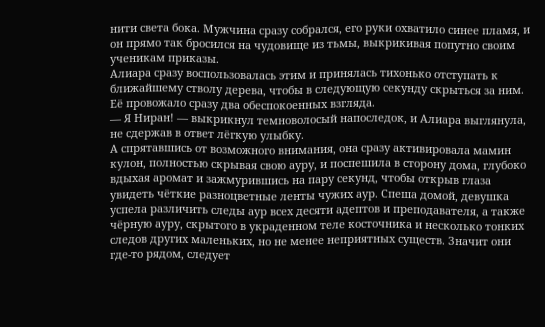нити света бока. Мужчина сразу собрался, его руки охватило синее пламя, и он прямо так бросился на чудовище из тьмы, выкрикивая попутно своим ученикам приказы.
Алиара сразу воспользовалась этим и принялась тихонько отступать к ближайшему стволу дерева, чтобы в следующую секунду скрыться за ним. Её провожало сразу два обеспокоенных взгляда.
— Я Ниран! — выкрикнул темноволосый напоследок, и Алиара выглянула, не сдержав в ответ лёгкую улыбку.
А спрятавшись от возможного внимания, она сразу активировала мамин кулон, полностью скрывая свою ауру, и поспешила в сторону дома, глубоко вдыхая аромат и зажмурившись на пару секунд, чтобы открыв глаза увидеть чёткие разноцветные ленты чужих аур. Спеша домой, девушка успела различить следы аур всех десяти адептов и преподавателя, а также чёрную ауру, скрытого в украденном теле косточника и несколько тонких следов других маленьких, но не менее неприятных существ. Значит они где-то рядом, следует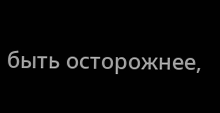быть осторожнее,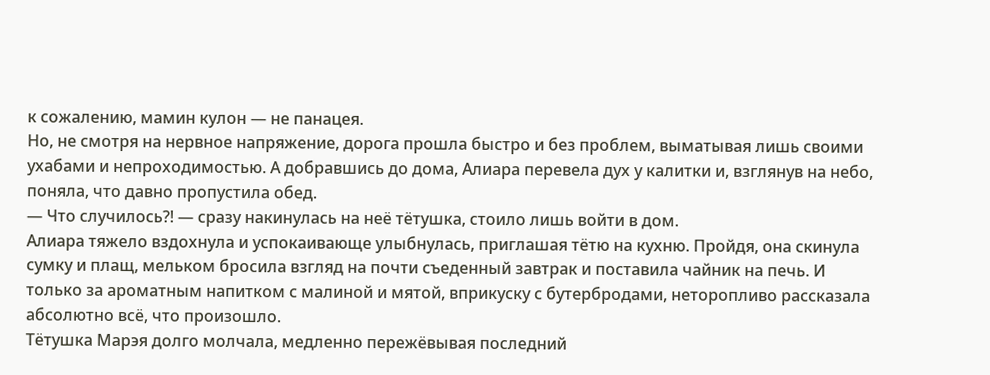к сожалению, мамин кулон — не панацея.
Но, не смотря на нервное напряжение, дорога прошла быстро и без проблем, выматывая лишь своими ухабами и непроходимостью. А добравшись до дома, Алиара перевела дух у калитки и, взглянув на небо, поняла, что давно пропустила обед.
— Что случилось?! — сразу накинулась на неё тётушка, стоило лишь войти в дом.
Алиара тяжело вздохнула и успокаивающе улыбнулась, приглашая тётю на кухню. Пройдя, она скинула сумку и плащ, мельком бросила взгляд на почти съеденный завтрак и поставила чайник на печь. И только за ароматным напитком с малиной и мятой, вприкуску с бутербродами, неторопливо рассказала абсолютно всё, что произошло.
Тётушка Марэя долго молчала, медленно пережёвывая последний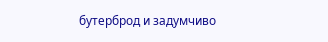бутерброд и задумчиво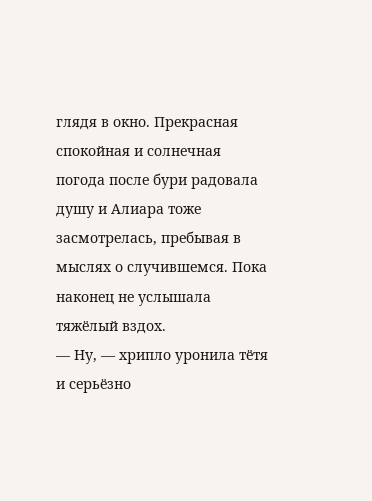глядя в окно. Прекрасная спокойная и солнечная погода после бури радовала душу и Алиара тоже засмотрелась, пребывая в мыслях о случившемся. Пока наконец не услышала тяжёлый вздох.
— Ну, — хрипло уронила тётя и серьёзно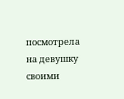посмотрела на девушку своими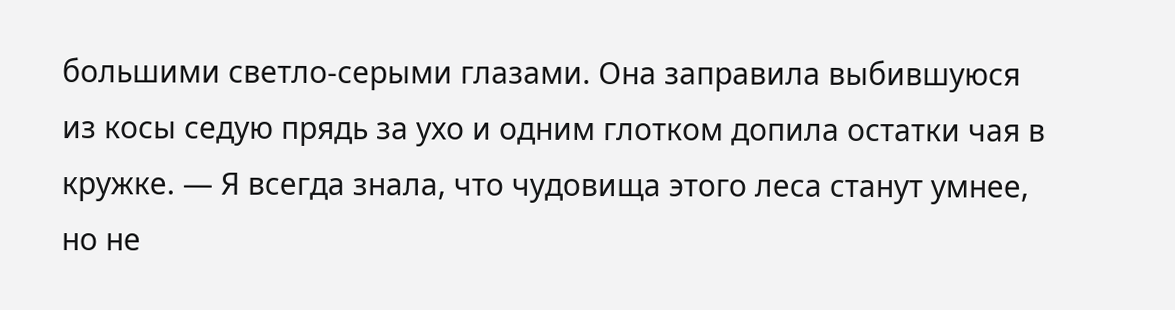большими светло-серыми глазами. Она заправила выбившуюся из косы седую прядь за ухо и одним глотком допила остатки чая в кружке. — Я всегда знала, что чудовища этого леса станут умнее, но не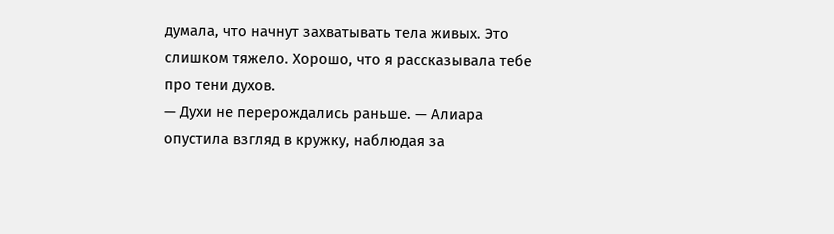думала, что начнут захватывать тела живых. Это слишком тяжело. Хорошо, что я рассказывала тебе про тени духов.
— Духи не перерождались раньше. — Алиара опустила взгляд в кружку, наблюдая за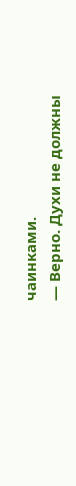чаинками.
— Верно. Духи не должны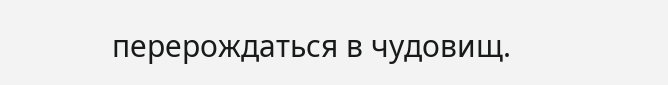перерождаться в чудовищ.